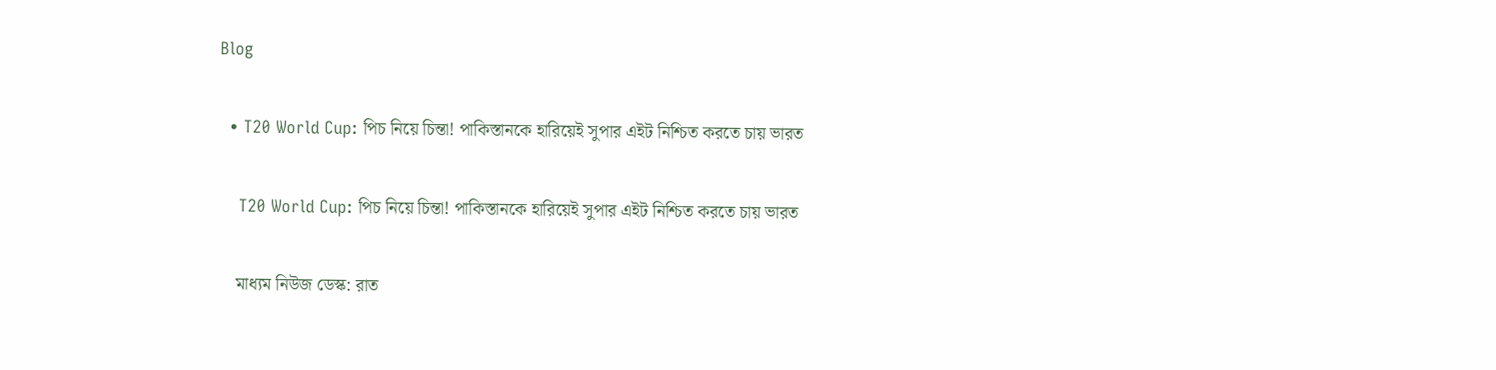Blog

  • T20 World Cup: পিচ নিয়ে চিন্তা! পাকিস্তানকে হারিয়েই সুপার এইট নিশ্চিত করতে চায় ভারত

    T20 World Cup: পিচ নিয়ে চিন্তা! পাকিস্তানকে হারিয়েই সুপার এইট নিশ্চিত করতে চায় ভারত

    মাধ্যম নিউজ ডেস্ক: রাত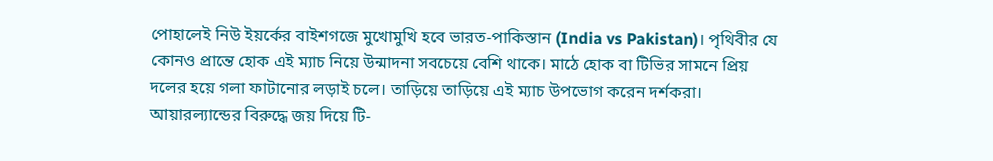পোহালেই নিউ ইয়র্কের বাইশগজে মুখোমুখি হবে ভারত-পাকিস্তান (India vs Pakistan)। পৃথিবীর যে কোনও প্রান্তে হোক এই ম্যাচ নিয়ে উন্মাদনা সবচেয়ে বেশি থাকে। মাঠে হোক বা টিভির সামনে প্রিয় দলের হয়ে গলা ফাটানোর লড়াই চলে। তাড়িয়ে তাড়িয়ে এই ম্যাচ উপভোগ করেন দর্শকরা। আয়ারল্যান্ডের বিরুদ্ধে জয় দিয়ে টি-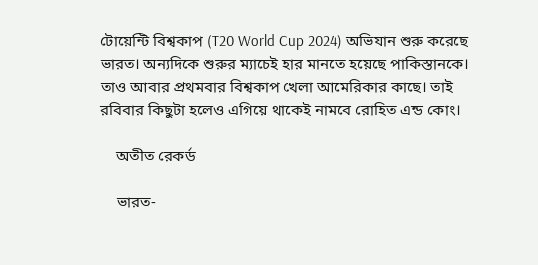টোয়েন্টি বিশ্বকাপ (T20 World Cup 2024) অভিযান শুরু করেছে ভারত। অন্যদিকে শুরুর ম্যাচেই হার মানতে হয়েছে পাকিস্তানকে। তাও আবার প্রথমবার বিশ্বকাপ খেলা আমেরিকার কাছে। তাই রবিবার কিছুটা হলেও এগিয়ে থাকেই নামবে রোহিত এন্ড কোং।

    অতীত রেকর্ড

    ভারত-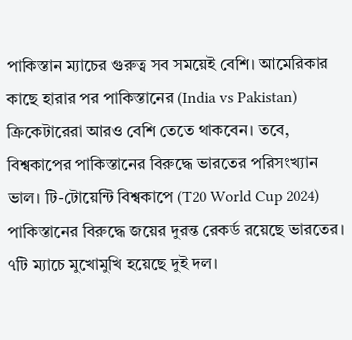পাকিস্তান ম্যাচের গুরুত্ব সব সময়েই বেশি। আমেরিকার কাছে হারার পর পাকিস্তানের (India vs Pakistan) ক্রিকেটারেরা আরও বেশি তেতে থাকবেন। তবে, বিশ্বকাপের পাকিস্তানের বিরুদ্ধে ভারতের পরিসংখ্যান ভাল। টি-টোয়েন্টি বিশ্বকাপে (T20 World Cup 2024) পাকিস্তানের বিরুদ্ধে জয়ের দুরন্ত রেকর্ড রয়েছে ভারতের। ৭টি ম্যাচে মুখোমুখি হয়েছে দুই দল।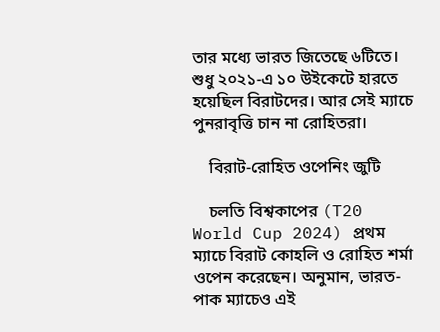তার মধ্যে ভারত জিতেছে ৬টিতে। শুধু ২০২১-এ ১০ উইকেটে হারতে হয়েছিল বিরাটদের। আর সেই ম্যাচে পুনরাবৃত্তি চান না রোহিতরা।

    বিরাট-রোহিত ওপেনিং জুটি

    চলতি বিশ্বকাপের (T20 World Cup 2024) প্রথম ম্যাচে বিরাট কোহলি ও রোহিত শর্মা ওপেন করেছেন। অনুমান, ভারত-পাক ম্যাচেও এই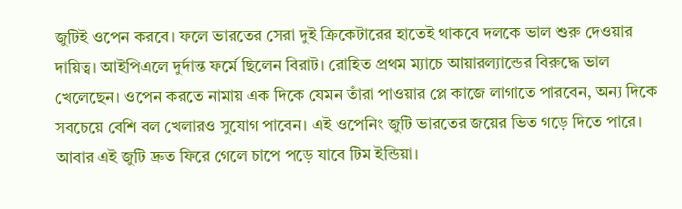জুটিই ওপেন করবে। ফলে ভারতের সেরা দুই ক্রিকেটারের হাতেই থাকবে দলকে ভাল শুরু দেওয়ার দায়িত্ব। আইপিএলে দুর্দান্ত ফর্মে ছিলেন বিরাট। রোহিত প্রথম ম্যাচে আয়ারল্যান্ডের বিরুদ্ধে ভাল খেলেছেন। ওপেন করতে নামায় এক দিকে যেমন তাঁরা পাওয়ার প্লে কাজে লাগাতে পারবেন, অন্য দিকে সবচেয়ে বেশি বল খেলারও সুযোগ পাবেন। এই ওপেনিং জুটি ভারতের জয়ের ভিত গড়ে দিতে পারে। আবার এই জুটি দ্রুত ফিরে গেলে চাপে পড়ে যাবে টিম ইন্ডিয়া।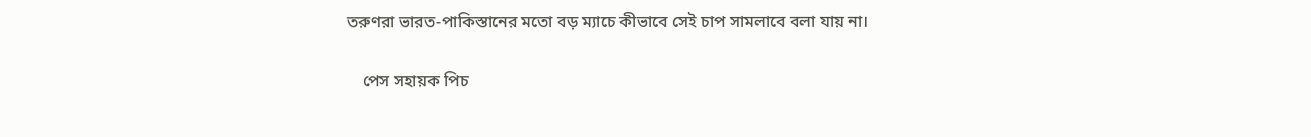তরুণরা ভারত-পাকিস্তানের মতো বড় ম্যাচে কীভাবে সেই চাপ সামলাবে বলা যায় না।

    পেস সহায়ক পিচ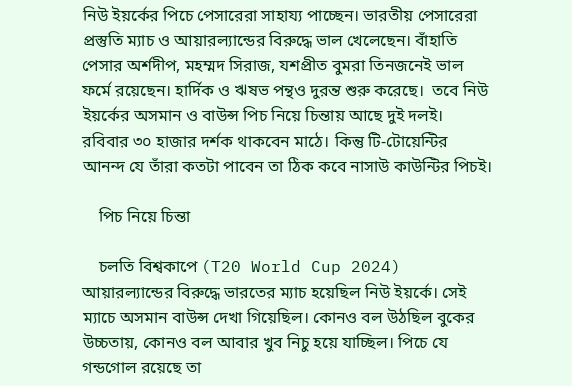নিউ ইয়র্কের পিচে পেসারেরা সাহায্য পাচ্ছেন। ভারতীয় পেসারেরা প্রস্তুতি ম্যাচ ও আয়ারল্যান্ডের বিরুদ্ধে ভাল খেলেছেন। বাঁহাতি পেসার অর্শদীপ, মহম্মদ সিরাজ, যশপ্রীত বুমরা তিনজনেই ভাল ফর্মে রয়েছেন। হার্দিক ও ঋষভ পন্থও দুরন্ত শুরু করেছে।  তবে নিউ ইয়র্কের অসমান ও বাউন্স পিচ নিয়ে চিন্তায় আছে দুই দলই। রবিবার ৩০ হাজার দর্শক থাকবেন মাঠে। কিন্তু টি-টোয়েন্টির আনন্দ যে তাঁরা কতটা পাবেন তা ঠিক কবে নাসাউ কাউন্টির পিচই।

    পিচ নিয়ে চিন্তা

    চলতি বিশ্বকাপে (T20 World Cup 2024) আয়ারল্যান্ডের বিরুদ্ধে ভারতের ম্যাচ হয়েছিল নিউ ইয়র্কে। সেই ম্যাচে অসমান বাউন্স দেখা গিয়েছিল। কোনও বল উঠছিল বুকের উচ্চতায়, কোনও বল আবার খুব নিচু হয়ে যাচ্ছিল। পিচে যে গন্ডগোল রয়েছে তা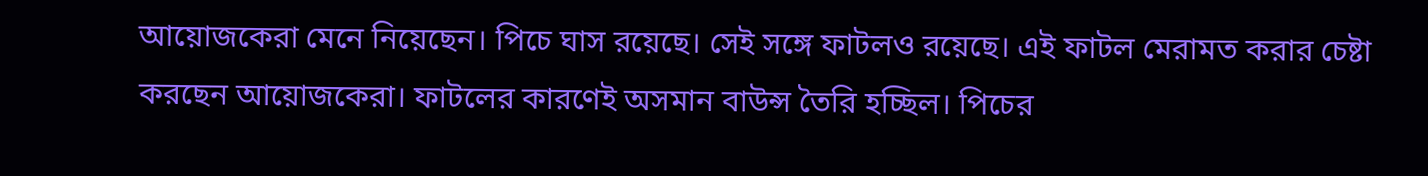আয়োজকেরা মেনে নিয়েছেন। পিচে ঘাস রয়েছে। সেই সঙ্গে ফাটলও রয়েছে। এই ফাটল মেরামত করার চেষ্টা করছেন আয়োজকেরা। ফাটলের কারণেই অসমান বাউন্স তৈরি হচ্ছিল। পিচের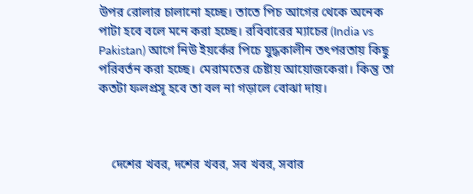উপর রোলার চালানো হচ্ছে। তাতে পিচ আগের থেকে অনেক পাটা হবে বলে মনে করা হচ্ছে। রবিবারের ম্যাচের (India vs Pakistan) আগে নিউ ইয়র্কের পিচে যুদ্ধকালীন তৎপরতায় কিছু পরিবর্তন করা হচ্ছে। মেরামতের চেষ্টায় আয়োজকেরা। কিন্তু তা কতটা ফলপ্রসূ হবে তা বল না গড়ালে বোঝা দায়।



    দেশের খবর, দশের খবর, সব খবর, সবার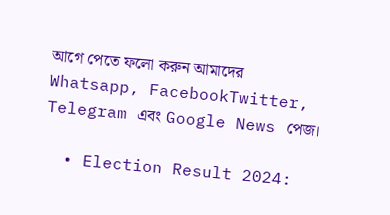আগে পেতে ফলো করুন আমাদের  Whatsapp, FacebookTwitter, Telegram এবং Google News পেজ।

  • Election Result 2024: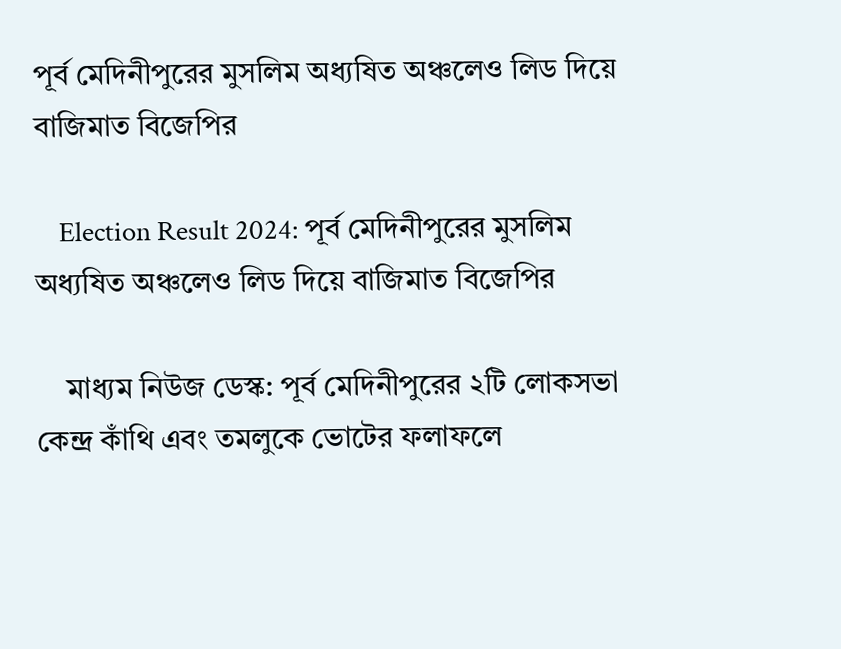পূর্ব মেদিনীপুরের মুসলিম অধ্যষিত অঞ্চলেও লিড দিয়ে বাজিমাত বিজেপির

    Election Result 2024: পূর্ব মেদিনীপুরের মুসলিম অধ্যষিত অঞ্চলেও লিড দিয়ে বাজিমাত বিজেপির

    মাধ্যম নিউজ ডেস্ক: পূর্ব মেদিনীপুরের ২টি লোকসভা কেন্দ্র কাঁথি এবং তমলুকে ভোটের ফলাফলে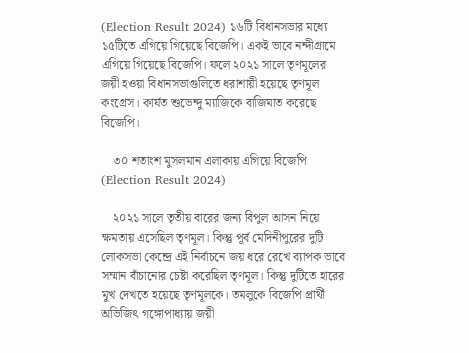(Election Result 2024) ১৬টি বিধানসভার মধ্যে ১৫টিতে এগিয়ে গিয়েছে বিজেপি। একই ভাবে নন্দীগ্রামে এগিয়ে গিয়েছে বিজেপি। ফলে ২০২১ সালে তৃণমূলের জয়ী হওয়া বিধানসভাগুলিতে ধরাশায়ী হয়েছে তৃণমূল কংগ্রেস। কার্যত শুভেন্দু ম্যাজিকে বাজিমাত করেছে বিজেপি।

    ৩০ শতাংশ মুসলমান এলাকায় এগিয়ে বিজেপি (Election Result 2024)

    ২০২১ সালে তৃতীয় বারের জন্য বিপুল আসন নিয়ে ক্ষমতায় এসেছিল তৃণমূল। কিন্তু পূর্ব মেদিনীপুরের দুটি লোকসভা কেন্দ্রে এই নির্বাচনে জয় ধরে রেখে ব্যাপক ভাবে সম্মান বাঁচানোর চেষ্টা করেছিল তৃণমূল। কিন্তু দুটিতে হারের মুখ দেখতে হয়েছে তৃণমূলকে। তমলুকে বিজেপি প্রার্থী অভিজিৎ গঙ্গোপাধ্যায় জয়ী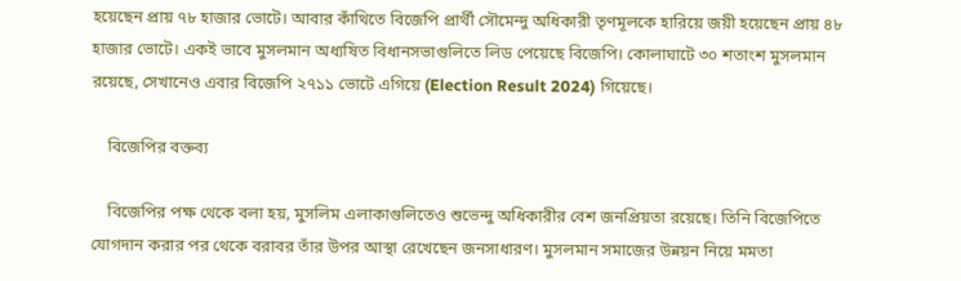হয়েছেন প্রায় ৭৮ হাজার ভোটে। আবার কাঁথিতে বিজেপি প্রার্থী সৌমেন্দু অধিকারী তৃণমূলকে হারিয়ে জয়ী হয়েছেন প্রায় ৪৮ হাজার ভোটে। একই ভাবে মুসলমান অধ্যষিত বিধানসভাগুলিতে লিড পেয়েছে বিজেপি। কোলাঘাটে ৩০ শতাংশ মুসলমান রয়েছে, সেখানেও এবার বিজেপি ২৭১১ ভোটে এগিয়ে (Election Result 2024) গিয়েছে।

    বিজেপির বক্তব্য

    বিজেপির পক্ষ থেকে বলা হয়, মুসলিম এলাকাগুলিতেও শুভেন্দু অধিকারীর বেশ জনপ্রিয়তা রয়েছে। তিনি বিজেপিতে যোগদান করার পর থেকে বরাবর তাঁর উপর আস্থা রেখেছেন জনসাধারণ। মুসলমান সমাজের উন্নয়ন নিয়ে মমতা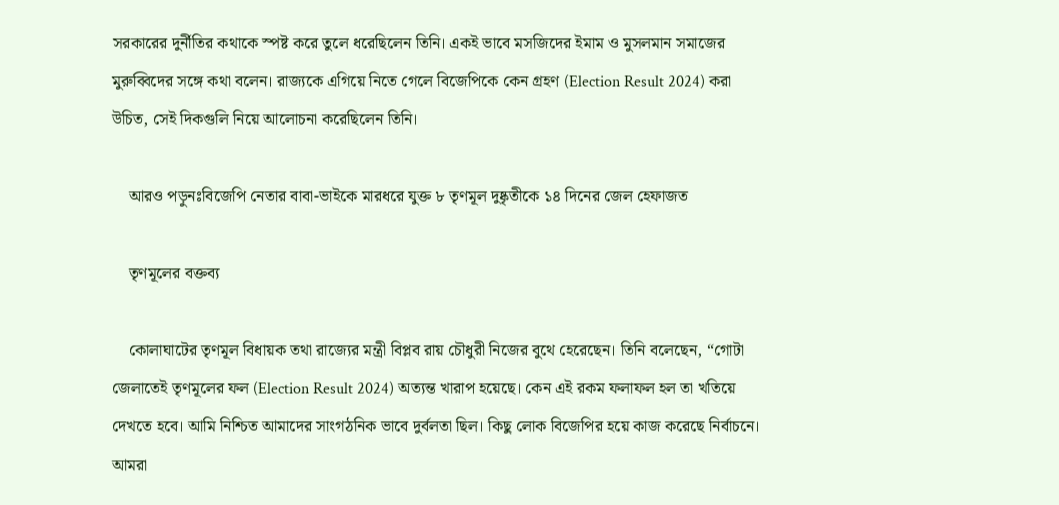সরকারের দুর্নীতির কথাকে স্পষ্ট করে তুলে ধরেছিলেন তিনি। একই ভাবে মসজিদের ইমাম ও মুসলমান সমাজের মুরুব্বিদের সঙ্গে কথা বলেন। রাজ্যকে এগিয়ে নিতে গেলে বিজেপিকে কেন গ্রহণ (Election Result 2024) করা উচিত, সেই দিকগুলি নিয়ে আলোচনা করেছিলেন তিনি।

    আরও পড়ুনঃবিজেপি নেতার বাবা-ভাইকে মারধরে যুক্ত ৮ তৃণমূল দুষ্কৃতীকে ১৪ দিনের জেল হেফাজত

    তৃণমূলের বক্তব্য

    কোলাঘাটের তৃণমূল বিধায়ক তথা রাজ্যের মন্ত্রী বিপ্লব রায় চৌধুরী নিজের বুথে হেরেছেন। তিনি বলেছেন, “গোটা জেলাতেই তৃণমূলের ফল (Election Result 2024) অত্যন্ত খারাপ হয়েছে। কেন এই রকম ফলাফল হল তা খতিয়ে দেখতে হবে। আমি নিশ্চিত আমাদের সাংগঠনিক ভাবে দুর্বলতা ছিল। কিছু লোক বিজেপির হয়ে কাজ করেছে নির্বাচনে। আমরা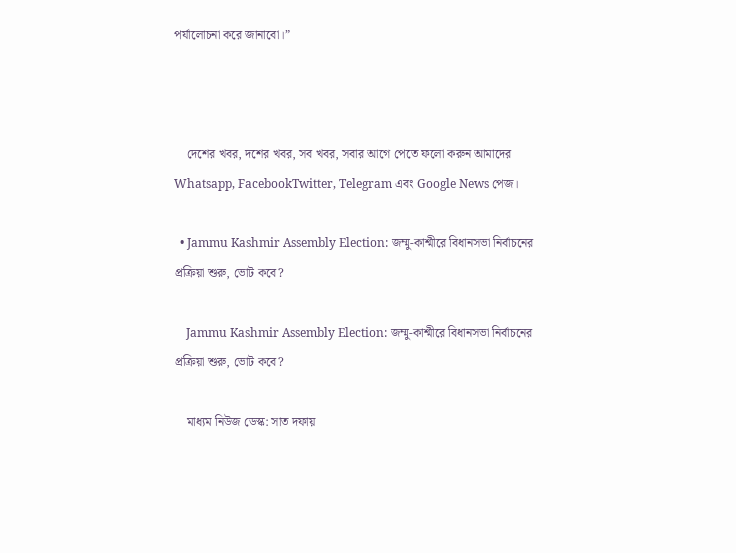পর্যালোচনা করে জানাবো।”



    দেশের খবর, দশের খবর, সব খবর, সবার আগে পেতে ফলো করুন আমাদের  Whatsapp, FacebookTwitter, Telegram এবং Google News পেজ।

  • Jammu Kashmir Assembly Election: জম্মু-কাশ্মীরে বিধানসভা নির্বাচনের প্রক্রিয়া শুরু, ভোট কবে?

    Jammu Kashmir Assembly Election: জম্মু-কাশ্মীরে বিধানসভা নির্বাচনের প্রক্রিয়া শুরু, ভোট কবে?

    মাধ্যম নিউজ ডেস্ক: সাত দফায়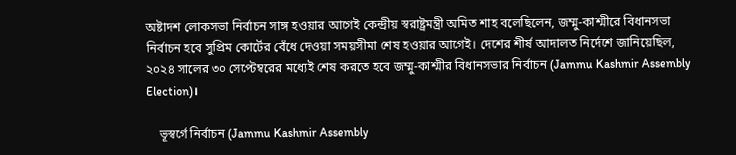অষ্টাদশ লোকসভা নির্বাচন সাঙ্গ হওয়ার আগেই কেন্দ্রীয় স্বরাষ্ট্রমন্ত্রী অমিত শাহ বলেছিলেন, জম্মু-কাশ্মীরে বিধানসভা নির্বাচন হবে সুপ্রিম কোর্টের বেঁধে দেওয়া সময়সীমা শেষ হওয়ার আগেই। দেশের শীর্ষ আদালত নির্দেশে জানিয়েছিল, ২০২৪ সালের ৩০ সেপ্টেম্বরের মধ্যেই শেষ করতে হবে জম্মু-কাশ্মীর বিধানসভার নির্বাচন (Jammu Kashmir Assembly Election)।

    ভূস্বর্গে নির্বাচন (Jammu Kashmir Assembly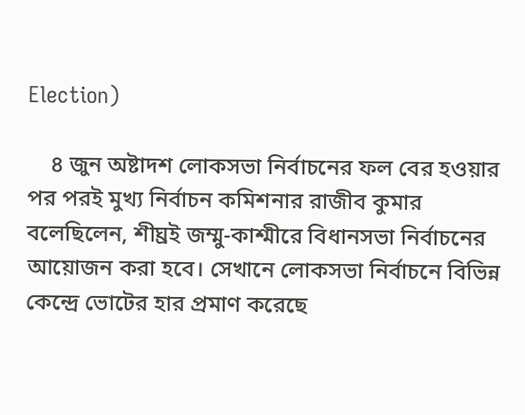Election)

    ৪ জুন অষ্টাদশ লোকসভা নির্বাচনের ফল বের হওয়ার পর পরই মুখ্য নির্বাচন কমিশনার রাজীব কুমার বলেছিলেন, শীঘ্রই জম্মু-কাশ্মীরে বিধানসভা নির্বাচনের আয়োজন করা হবে। সেখানে লোকসভা নির্বাচনে বিভিন্ন কেন্দ্রে ভোটের হার প্রমাণ করেছে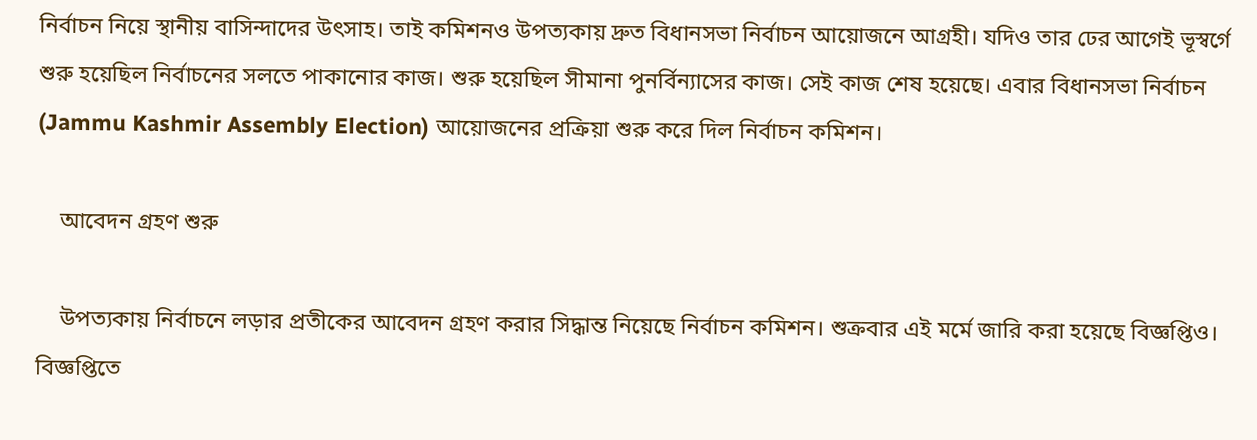নির্বাচন নিয়ে স্থানীয় বাসিন্দাদের উৎসাহ। তাই কমিশনও উপত্যকায় দ্রুত বিধানসভা নির্বাচন আয়োজনে আগ্রহী। যদিও তার ঢের আগেই ভূস্বর্গে শুরু হয়েছিল নির্বাচনের সলতে পাকানোর কাজ। শুরু হয়েছিল সীমানা পুনর্বিন্যাসের কাজ। সেই কাজ শেষ হয়েছে। এবার বিধানসভা নির্বাচন (Jammu Kashmir Assembly Election) আয়োজনের প্রক্রিয়া শুরু করে দিল নির্বাচন কমিশন।

    আবেদন গ্রহণ শুরু

    উপত্যকায় নির্বাচনে লড়ার প্রতীকের আবেদন গ্রহণ করার সিদ্ধান্ত নিয়েছে নির্বাচন কমিশন। শুক্রবার এই মর্মে জারি করা হয়েছে বিজ্ঞপ্তিও। বিজ্ঞপ্তিতে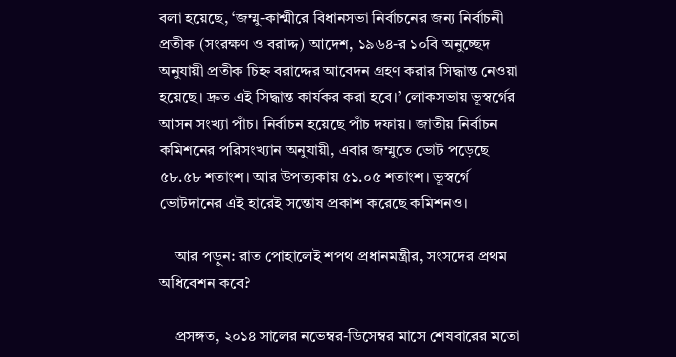বলা হয়েছে, ‘জম্মু-কাশ্মীরে বিধানসভা নির্বাচনের জন্য নির্বাচনী প্রতীক (সংরক্ষণ ও বরাদ্দ) আদেশ, ১৯৬৪-র ১০বি অনুচ্ছেদ অনুযায়ী প্রতীক চিহ্ন বরাদ্দের আবেদন গ্রহণ করার সিদ্ধান্ত নেওয়া হয়েছে। দ্রুত এই সিদ্ধান্ত কার্যকর করা হবে।’ লোকসভায় ভূস্বর্গের আসন সংখ্যা পাঁচ। নির্বাচন হয়েছে পাঁচ দফায়। জাতীয় নির্বাচন কমিশনের পরিসংখ্যান অনুযায়ী, এবার জম্মুতে ভোট পড়েছে ৫৮.৫৮ শতাংশ। আর উপত্যকায় ৫১.০৫ শতাংশ। ভূস্বর্গে ভোটদানের এই হারেই সন্তোষ প্রকাশ করেছে কমিশনও।

    আর পড়ুন: রাত পোহালেই শপথ প্রধানমন্ত্রীর, সংসদের প্রথম অধিবেশন কবে?

    প্রসঙ্গত, ২০১৪ সালের নভেম্বর-ডিসেম্বর মাসে শেষবারের মতো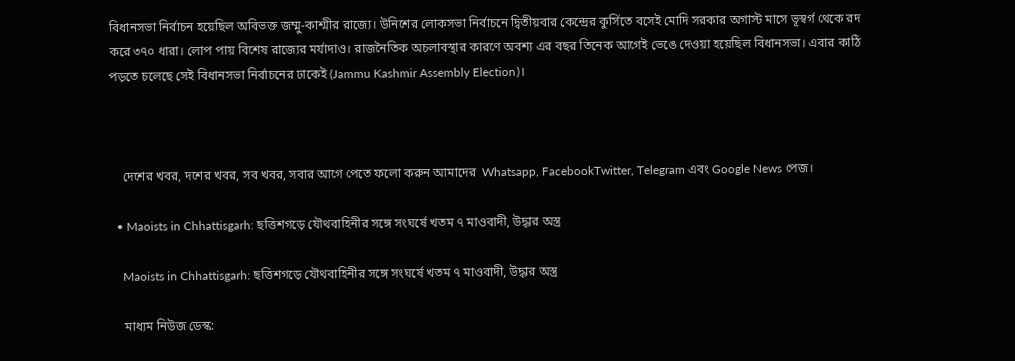বিধানসভা নির্বাচন হয়েছিল অবিভক্ত জম্মু-কাশ্মীর রাজ্যে। উনিশের লোকসভা নির্বাচনে দ্বিতীয়বার কেন্দ্রের কুর্সিতে বসেই মোদি সরকার অগাস্ট মাসে ভূস্বর্গ থেকে রদ করে ৩৭০ ধারা। লোপ পায় বিশেষ রাজ্যের মর্যাদাও। রাজনৈতিক অচলাবস্থার কারণে অবশ্য এর বছর তিনেক আগেই ভেঙে দেওয়া হয়েছিল বিধানসভা। এবার কাঠি পড়তে চলেছে সেই বিধানসভা নির্বাচনের ঢাকেই (Jammu Kashmir Assembly Election)।



    দেশের খবর, দশের খবর, সব খবর, সবার আগে পেতে ফলো করুন আমাদের  Whatsapp, FacebookTwitter, Telegram এবং Google News পেজ।

  • Maoists in Chhattisgarh: ছত্তিশগড়ে যৌথবাহিনীর সঙ্গে সংঘর্ষে খতম ৭ মাওবাদী, উদ্ধার অস্ত্র

    Maoists in Chhattisgarh: ছত্তিশগড়ে যৌথবাহিনীর সঙ্গে সংঘর্ষে খতম ৭ মাওবাদী, উদ্ধার অস্ত্র

    মাধ্যম নিউজ ডেস্ক: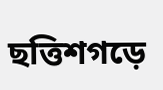ছত্তিশগড়ে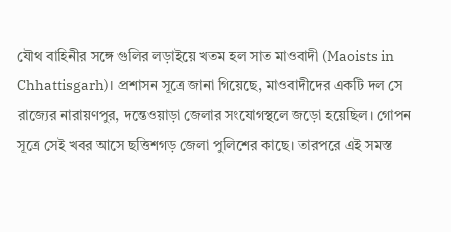যৌথ বাহিনীর সঙ্গে গুলির লড়াইয়ে খতম হল সাত মাওবাদী (Maoists in Chhattisgarh)। প্রশাসন সূত্রে জানা গিয়েছে, মাওবাদীদের একটি দল সে রাজ্যের নারায়ণপুর, দন্তেওয়াড়া জেলার সংযোগস্থলে জড়ো হয়েছিল। গোপন সূত্রে সেই খবর আসে ছত্তিশগড় জেলা পুলিশের কাছে। তারপরে এই সমস্ত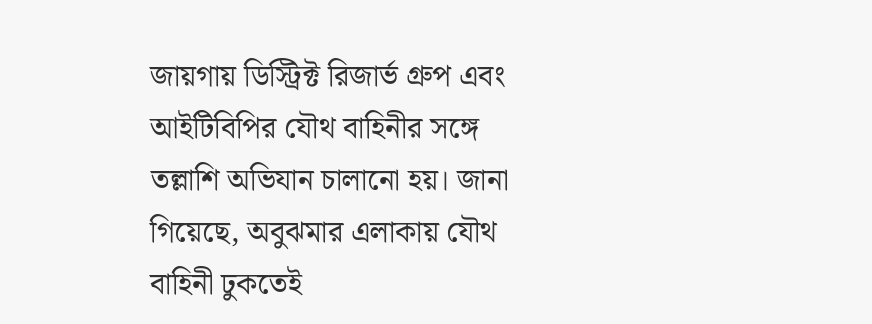জায়গায় ডিস্ট্রিক্ট রিজার্ভ গ্রুপ এবং আইটিবিপির যৌথ বাহিনীর সঙ্গে তল্লাশি অভিযান চালানো হয়। জানা গিয়েছে, অবুঝমার এলাকায় যৌথ বাহিনী ঢুকতেই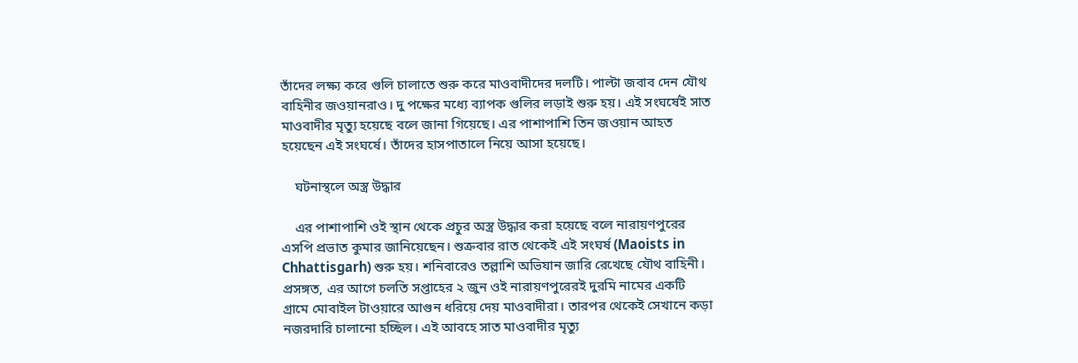তাঁদের লক্ষ্য করে গুলি চালাতে শুরু করে মাওবাদীদের দলটি। পাল্টা জবাব দেন যৌথ বাহিনীর জওয়ানরাও। দু পক্ষের মধ্যে ব্যাপক গুলির লড়াই শুরু হয়। এই সংঘর্ষেই সাত মাওবাদীর মৃত্যু হয়েছে বলে জানা গিয়েছে। এর পাশাপাশি তিন জওয়ান আহত হয়েছেন এই সংঘর্ষে। তাঁদের হাসপাতালে নিয়ে আসা হয়েছে।

    ঘটনাস্থলে অস্ত্র উদ্ধার

    এর পাশাপাশি ওই স্থান থেকে প্রচুর অস্ত্র উদ্ধার করা হয়েছে বলে নারায়ণপুরের এসপি প্রভাত কুমার জানিয়েছেন। শুক্রবার রাত থেকেই এই সংঘর্ষ (Maoists in Chhattisgarh) শুরু হয়। শনিবারেও তল্লাশি অভিযান জারি রেখেছে যৌথ বাহিনী। প্রসঙ্গত, এর আগে চলতি সপ্তাহের ২ জুন ওই নারায়ণপুরেরই দুরমি নামের একটি গ্রামে মোবাইল টাওয়ারে আগুন ধরিয়ে দেয় মাওবাদীরা। তারপর থেকেই সেখানে কড়া নজরদারি চালানো হচ্ছিল। এই আবহে সাত মাওবাদীর মৃত্যু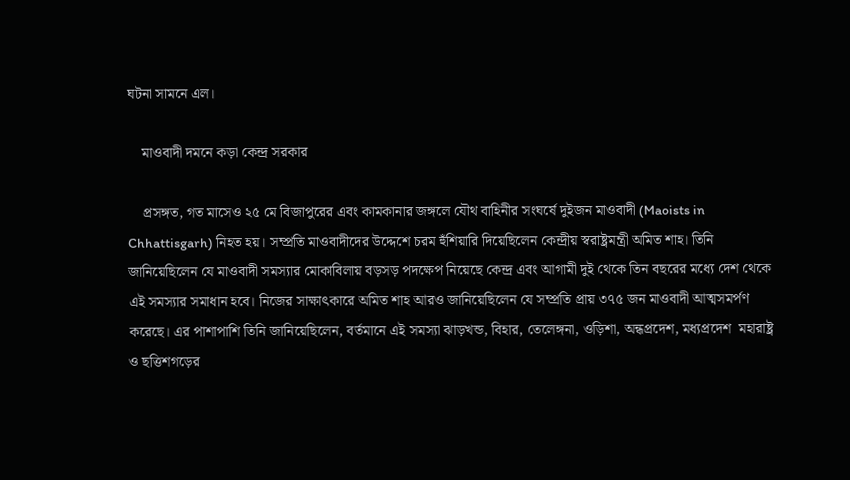ঘটনা সামনে এল।

    মাওবাদী দমনে কড়া কেন্দ্র সরকার

    প্রসঙ্গত, গত মাসেও ২৫ মে বিজাপুরের এবং কামকানার জঙ্গলে যৌথ বাহিনীর সংঘর্ষে দুইজন মাওবাদী (Maoists in Chhattisgarh) নিহত হয়। সম্প্রতি মাওবাদীদের উদ্দেশে চরম হুঁশিয়ারি দিয়েছিলেন কেন্দ্রীয় স্বরাষ্ট্রমন্ত্রী অমিত শাহ। তিনি জানিয়েছিলেন যে মাওবাদী সমস্যার মোকাবিলায় বড়সড় পদক্ষেপ নিয়েছে কেন্দ্র এবং আগামী দুই থেকে তিন বছরের মধ্যে দেশ থেকে এই সমস্যার সমাধান হবে। নিজের সাক্ষাৎকারে অমিত শাহ আরও জানিয়েছিলেন যে সম্প্রতি প্রায় ৩৭৫ জন মাওবাদী আত্মসমর্পণ করেছে। এর পাশাপাশি তিনি জানিয়েছিলেন, বর্তমানে এই সমস্যা ঝাড়খন্ড, বিহার, তেলেঙ্গনা, ওড়িশা, অন্ধপ্রদেশ, মধ্যপ্রদেশ  মহারাষ্ট্র ও ছত্তিশগড়ের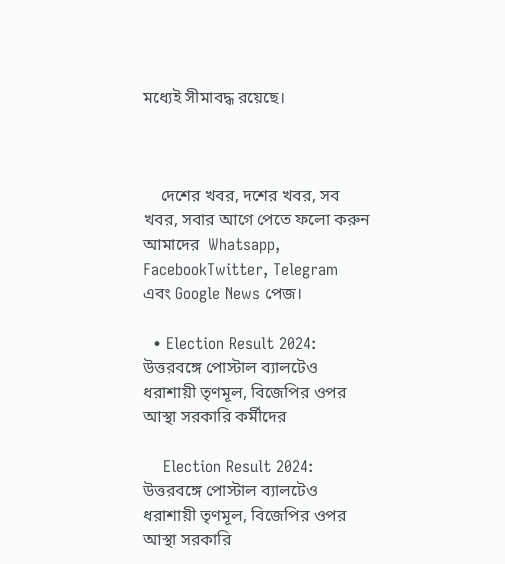মধ্যেই সীমাবদ্ধ রয়েছে।



    দেশের খবর, দশের খবর, সব খবর, সবার আগে পেতে ফলো করুন আমাদের  Whatsapp, FacebookTwitter, Telegram এবং Google News পেজ।

  • Election Result 2024: উত্তরবঙ্গে পোস্টাল ব্যালটেও ধরাশায়ী তৃণমূল, বিজেপির ওপর আস্থা সরকারি কর্মীদের

    Election Result 2024: উত্তরবঙ্গে পোস্টাল ব্যালটেও ধরাশায়ী তৃণমূল, বিজেপির ওপর আস্থা সরকারি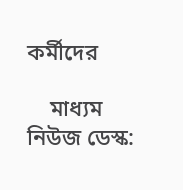কর্মীদের

    মাধ্যম নিউজ ডেস্ক: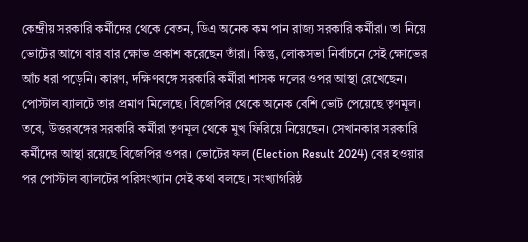কেন্দ্রীয় সরকারি কর্মীদের থেকে বেতন, ডিএ অনেক কম পান রাজ্য সরকারি কর্মীরা। তা নিয়ে ভোটের আগে বার বার ক্ষোভ প্রকাশ করেছেন তাঁরা। কিন্তু, লোকসভা নির্বাচনে সেই ক্ষোভের আঁচ ধরা পড়েনি। কারণ, দক্ষিণবঙ্গে সরকারি কর্মীরা শাসক দলের ওপর আস্থা রেখেছেন। পোস্টাল ব্যালটে তার প্রমাণ মিলেছে। বিজেপির থেকে অনেক বেশি ভোট পেয়েছে তৃণমূল। তবে, উত্তরবঙ্গের সরকারি কর্মীরা তৃণমূল থেকে মুখ ফিরিয়ে নিয়েছেন। সেখানকার সরকারি কর্মীদের আস্থা রয়েছে বিজেপির ওপর। ভোটের ফল (Election Result 2024) বের হওয়ার পর পোস্টাল ব্যালটের পরিসংখ্যান সেই কথা বলছে। সংখ্যাগরিষ্ঠ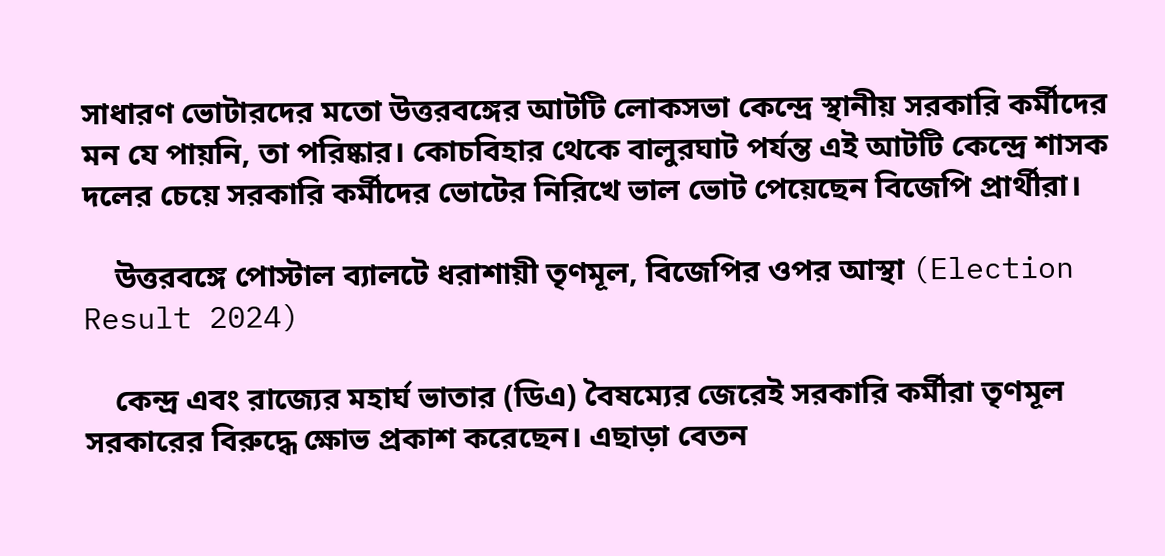সাধারণ ভোটারদের মতো উত্তরবঙ্গের আটটি লোকসভা কেন্দ্রে স্থানীয় সরকারি কর্মীদের মন যে পায়নি, তা পরিষ্কার। কোচবিহার থেকে বালুরঘাট পর্যন্ত এই আটটি কেন্দ্রে শাসক দলের চেয়ে সরকারি কর্মীদের ভোটের নিরিখে ভাল ভোট পেয়েছেন বিজেপি প্রার্থীরা।

    উত্তরবঙ্গে পোস্টাল ব্যালটে ধরাশায়ী তৃণমূল, বিজেপির ওপর আস্থা (Election Result 2024)

    কেন্দ্র এবং রাজ্যের মহার্ঘ ভাতার (ডিএ) বৈষম্যের জেরেই সরকারি কর্মীরা তৃণমূল সরকারের বিরুদ্ধে ক্ষোভ প্রকাশ করেছেন। এছাড়া বেতন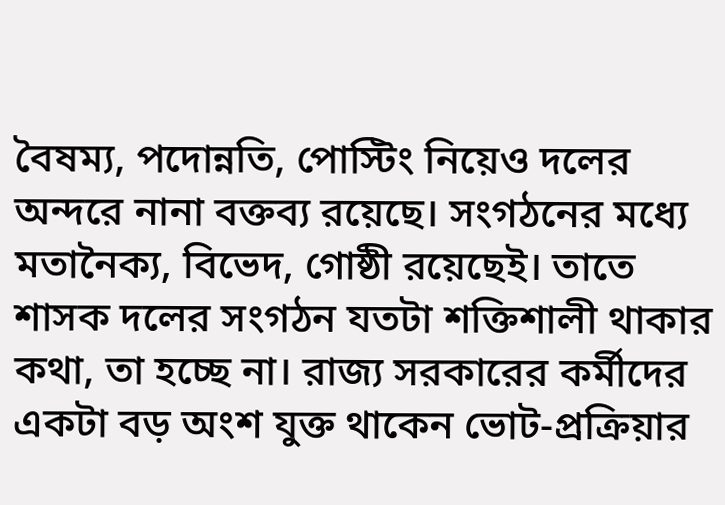বৈষম্য, পদোন্নতি, পোস্টিং নিয়েও দলের অন্দরে নানা বক্তব্য রয়েছে। সংগঠনের মধ্যে মতানৈক্য, বিভেদ, গোষ্ঠী রয়েছেই। তাতে শাসক দলের সংগঠন যতটা শক্তিশালী থাকার কথা, তা হচ্ছে না। রাজ্য সরকারের কর্মীদের একটা বড় অংশ যুক্ত থাকেন ভোট-প্রক্রিয়ার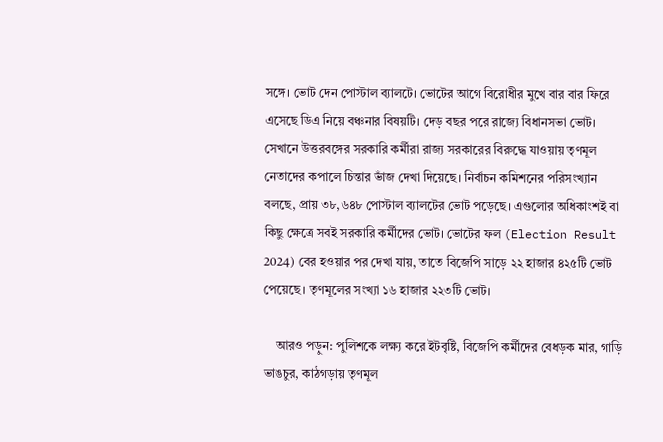সঙ্গে। ভোট দেন পোস্টাল ব্যালটে। ভোটের আগে বিরোধীর মুখে বার বার ফিরে এসেছে ডিএ নিয়ে বঞ্চনার বিষয়টি। দেড় বছর পরে রাজ্যে বিধানসভা ভোট। সেখানে উত্তরবঙ্গের সরকারি কর্মীরা রাজ্য সরকারের বিরুদ্ধে যাওয়ায় তৃণমূল নেতাদের কপালে চিন্তার ভাঁজ দেখা দিয়েছে। নির্বাচন কমিশনের পরিসংখ্যান বলছে, প্রায় ৩৮,৬৪৮ পোস্টাল ব্যালটের ভোট পড়েছে। এগুলোর অধিকাংশই বা কিছু ক্ষেত্রে সবই সরকারি কর্মীদের ভোট। ভোটের ফল (Election Result 2024) বের হওয়ার পর দেখা যায়, তাতে বিজেপি সাড়ে ২২ হাজার ৪২৫টি ভোট পেয়েছে। তৃণমূলের সংখ্যা ১৬ হাজার ২২৩টি ভোট।

    আরও পড়ুন: পুলিশকে লক্ষ্য করে ইটবৃষ্টি, বিজেপি কর্মীদের বেধড়ক মার, গাড়ি ভাঙচুর, কাঠগড়ায় তৃণমূল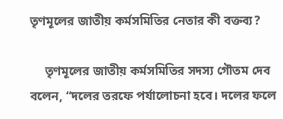তৃণমূলের জাতীয় কর্মসমিতির নেতার কী বক্তব্য?

     তৃণমূলের জাতীয় কর্মসমিতির সদস্য গৌতম দেব বলেন, “দলের তরফে পর্যালোচনা হবে। দলের ফলে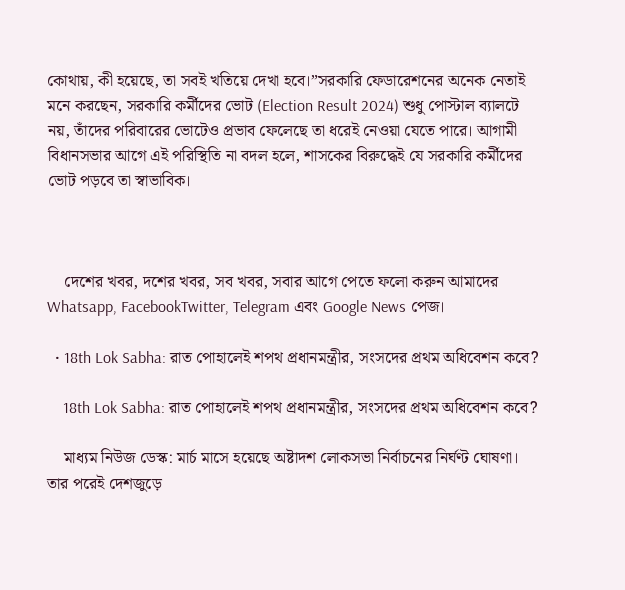কোথায়, কী হয়েছে, তা সবই খতিয়ে দেখা হবে।”সরকারি ফেডারেশনের অনেক নেতাই মনে করছেন, সরকারি কর্মীদের ভোট (Election Result 2024) শুধু পোস্টাল ব্যালটে নয়, তাঁদের পরিবারের ভোটেও প্রভাব ফেলেছে তা ধরেই নেওয়া যেতে পারে। আগামী বিধানসভার আগে এই পরিস্থিতি না বদল হলে, শাসকের বিরুদ্ধেই যে সরকারি কর্মীদের ভোট পড়বে তা স্বাভাবিক।



    দেশের খবর, দশের খবর, সব খবর, সবার আগে পেতে ফলো করুন আমাদের  Whatsapp, FacebookTwitter, Telegram এবং Google News পেজ।

  • 18th Lok Sabha: রাত পোহালেই শপথ প্রধানমন্ত্রীর, সংসদের প্রথম অধিবেশন কবে?

    18th Lok Sabha: রাত পোহালেই শপথ প্রধানমন্ত্রীর, সংসদের প্রথম অধিবেশন কবে?

    মাধ্যম নিউজ ডেস্ক: মার্চ মাসে হয়েছে অষ্টাদশ লোকসভা নির্বাচনের নির্ঘণ্ট ঘোষণা। তার পরেই দেশজুড়ে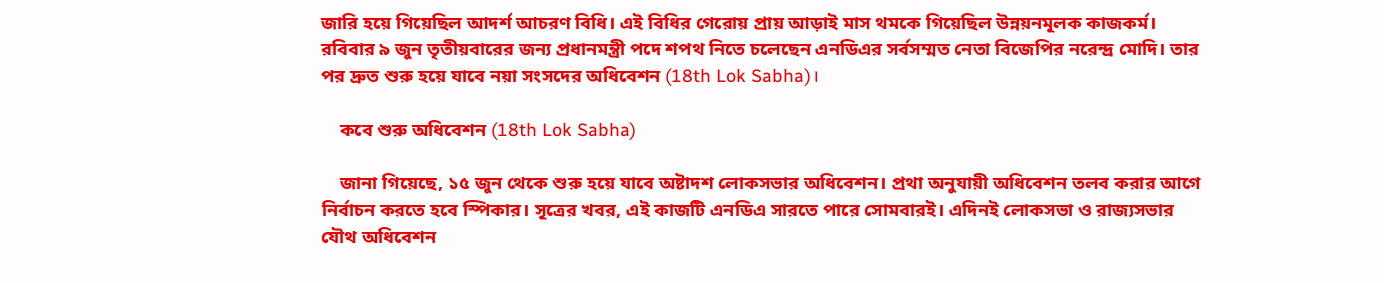জারি হয়ে গিয়েছিল আদর্শ আচরণ বিধি। এই বিধির গেরোয় প্রায় আড়াই মাস থমকে গিয়েছিল উন্নয়নমূলক কাজকর্ম। রবিবার ৯ জুন তৃতীয়বারের জন্য প্রধানমন্ত্রী পদে শপথ নিতে চলেছেন এনডিএর সর্বসম্মত নেতা বিজেপির নরেন্দ্র মোদি। তার পর দ্রুত শুরু হয়ে যাবে নয়া সংসদের অধিবেশন (18th Lok Sabha)।

    কবে শুরু অধিবেশন (18th Lok Sabha)

    জানা গিয়েছে, ১৫ জুন থেকে শুরু হয়ে যাবে অষ্টাদশ লোকসভার অধিবেশন। প্রথা অনুযায়ী অধিবেশন তলব করার আগে নির্বাচন করতে হবে স্পিকার। সূত্রের খবর, এই কাজটি এনডিএ সারতে পারে সোমবারই। এদিনই লোকসভা ও রাজ্যসভার যৌথ অধিবেশন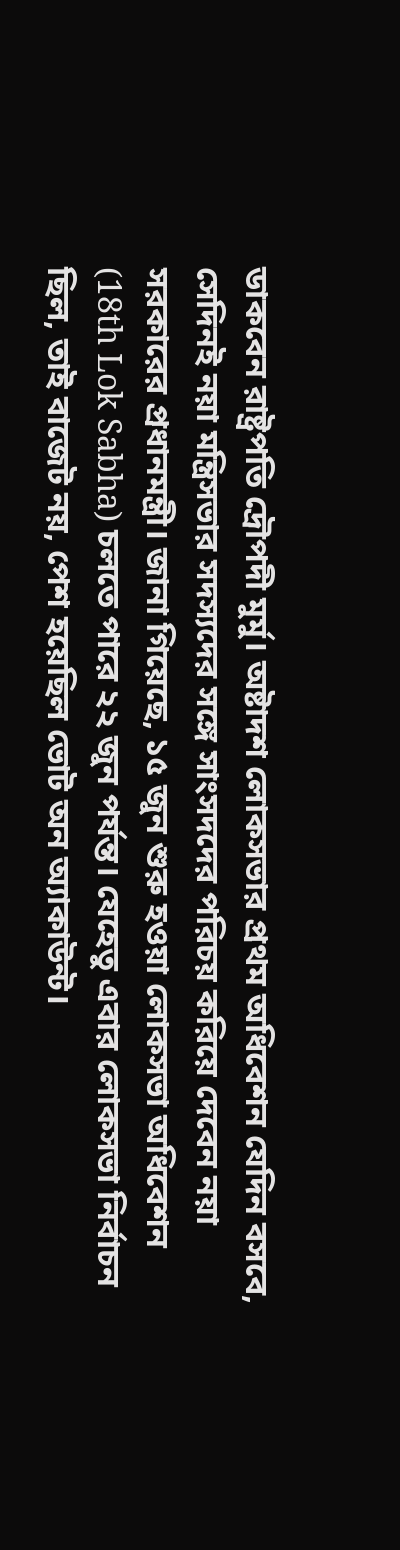ডাকবেন রাষ্ট্রপতি দ্রৌপদী মুর্মু। অষ্টাদশ লোকসভার প্রথম অধিবেশন যেদিন বসবে, সেদিনই নয়া মন্ত্রিসভার সদস্যদের সঙ্গে সাংসদদের পরিচয় করিয়ে দেবেন নয়া সরকারের প্রধানমন্ত্রী। জানা গিয়েছে, ১৫ জুন শুরু হওয়া লোকসভা অধিবেশন (18th Lok Sabha) চলতে পারে ২২ জুন পর্যন্ত। যেহেতু এবার লোকসভা নির্বাচন ছিল, তাই বাজেট নয়, পেশ হয়েছিল ভোট অন অ্যাকাউন্ট।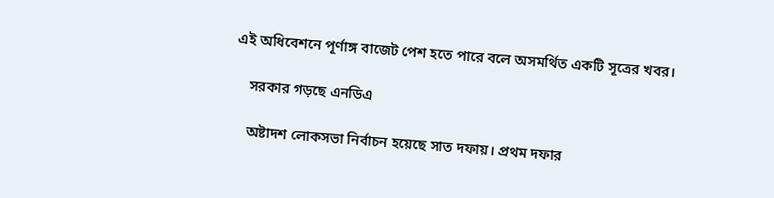এই অধিবেশনে পূর্ণাঙ্গ বাজেট পেশ হতে পারে বলে অসমর্থিত একটি সূত্রের খবর।

    সরকার গড়ছে এনডিএ

    অষ্টাদশ লোকসভা নির্বাচন হয়েছে সাত দফায়। প্রথম দফার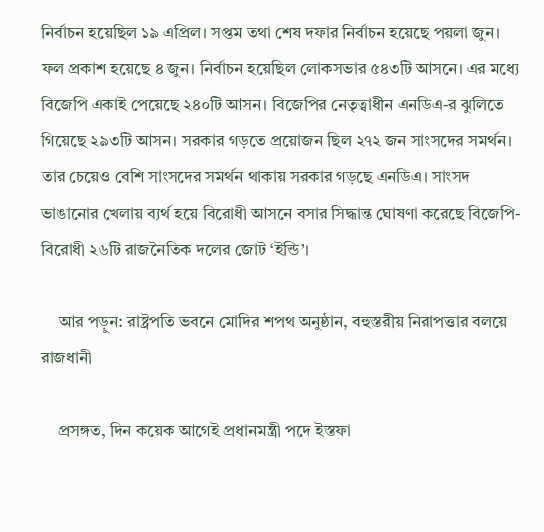নির্বাচন হয়েছিল ১৯ এপ্রিল। সপ্তম তথা শেষ দফার নির্বাচন হয়েছে পয়লা জুন। ফল প্রকাশ হয়েছে ৪ জুন। নির্বাচন হয়েছিল লোকসভার ৫৪৩টি আসনে। এর মধ্যে বিজেপি একাই পেয়েছে ২৪০টি আসন। বিজেপির নেতৃত্বাধীন এনডিএ-র ঝুলিতে গিয়েছে ২৯৩টি আসন। সরকার গড়তে প্রয়োজন ছিল ২৭২ জন সাংসদের সমর্থন। তার চেয়েও বেশি সাংসদের সমর্থন থাকায় সরকার গড়ছে এনডিএ। সাংসদ ভাঙানোর খেলায় ব্যর্থ হয়ে বিরোধী আসনে বসার সিদ্ধান্ত ঘোষণা করেছে বিজেপি-বিরোধী ২৬টি রাজনৈতিক দলের জোট ‘ইন্ডি’।

    আর পড়ুন: রাষ্ট্রপতি ভবনে মোদির শপথ অনুষ্ঠান, বহুস্তরীয় নিরাপত্তার বলয়ে রাজধানী

    প্রসঙ্গত, দিন কয়েক আগেই প্রধানমন্ত্রী পদে ইস্তফা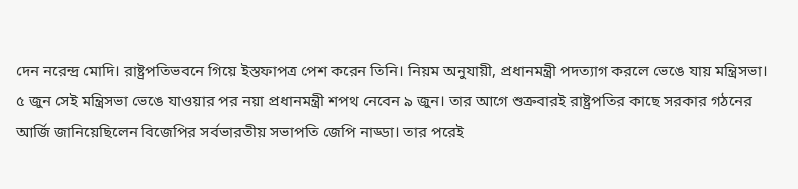দেন নরেন্দ্র মোদি। রাষ্ট্রপতিভবনে গিয়ে ইস্তফাপত্র পেশ করেন তিনি। নিয়ম অনুযায়ী, প্রধানমন্ত্রী পদত্যাগ করলে ভেঙে যায় মন্ত্রিসভা। ৫ জুন সেই মন্ত্রিসভা ভেঙে যাওয়ার পর নয়া প্রধানমন্ত্রী শপথ নেবেন ৯ জুন। তার আগে শুক্রবারই রাষ্ট্রপতির কাছে সরকার গঠনের আর্জি জানিয়েছিলেন বিজেপির সর্বভারতীয় সভাপতি জেপি নাড্ডা। তার পরেই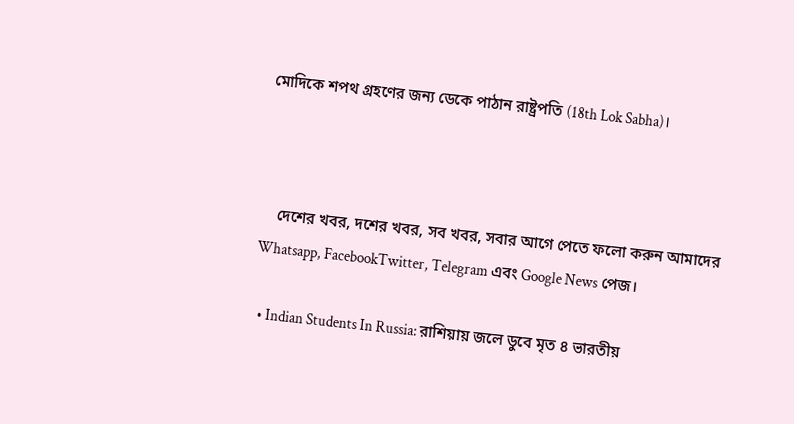মোদিকে শপথ গ্রহণের জন্য ডেকে পাঠান রাষ্ট্রপতি (18th Lok Sabha)।



    দেশের খবর, দশের খবর, সব খবর, সবার আগে পেতে ফলো করুন আমাদের  Whatsapp, FacebookTwitter, Telegram এবং Google News পেজ।

  • Indian Students In Russia: রাশিয়ায় জলে ডুবে মৃত ৪ ভারতীয়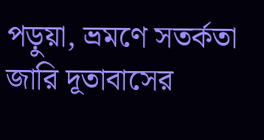পড়ুয়া, ভ্রমণে সতর্কতা জারি দূতাবাসের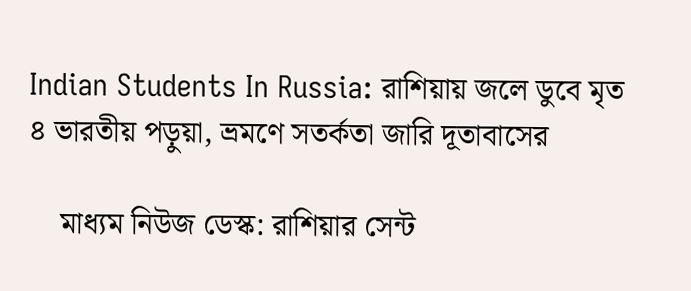Indian Students In Russia: রাশিয়ায় জলে ডুবে মৃত ৪ ভারতীয় পড়ুয়া, ভ্রমণে সতর্কতা জারি দূতাবাসের

    মাধ্যম নিউজ ডেস্ক: রাশিয়ার সেন্ট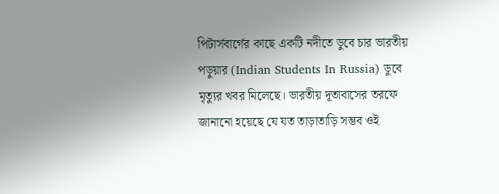পিটার্সবার্গের কাছে একটি নদীতে ডুবে চার ভারতীয় পড়ুয়ার (Indian Students In Russia) ডুবে মৃত্যুর খবর মিলেছে। ভারতীয় দূতাবাসের তরফে জানানো হয়েছে যে যত তাড়াতাড়ি সম্ভব ওই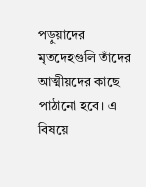পড়ুয়াদের মৃতদেহগুলি তাঁদের আত্মীয়দের কাছে পাঠানো হবে। এ বিষয়ে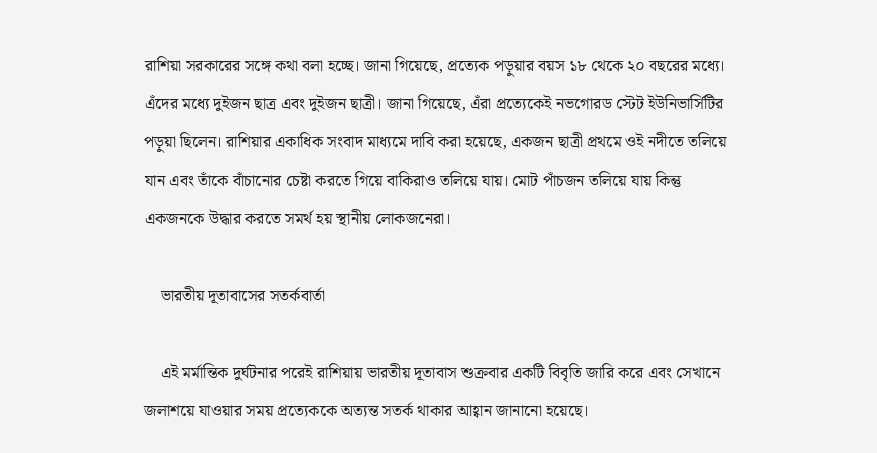রাশিয়া সরকারের সঙ্গে কথা বলা হচ্ছে। জানা গিয়েছে, প্রত্যেক পড়ুয়ার বয়স ১৮ থেকে ২০ বছরের মধ্যে। এঁদের মধ্যে দুইজন ছাত্র এবং দুইজন ছাত্রী। জানা গিয়েছে, এঁরা প্রত্যেকেই নভগোরড স্টেট ইউনিভার্সিটির পড়ুয়া ছিলেন। রাশিয়ার একাধিক সংবাদ মাধ্যমে দাবি করা হয়েছে, একজন ছাত্রী প্রথমে ওই নদীতে তলিয়ে যান এবং তাঁকে বাঁচানোর চেষ্টা করতে গিয়ে বাকিরাও তলিয়ে যায়। মোট পাঁচজন তলিয়ে যায় কিন্তু একজনকে উদ্ধার করতে সমর্থ হয় স্থানীয় লোকজনেরা।

    ভারতীয় দূতাবাসের সতর্কবার্তা

    এই মর্মান্তিক দুর্ঘটনার পরেই রাশিয়ায় ভারতীয় দূতাবাস শুক্রবার একটি বিবৃতি জারি করে এবং সেখানে জলাশয়ে যাওয়ার সময় প্রত্যেককে অত্যন্ত সতর্ক থাকার আহ্বান জানানো হয়েছে।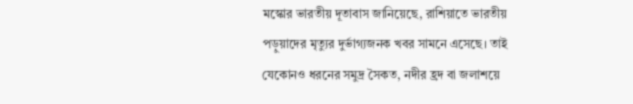মস্কোর ভারতীয় দূতাবাস জানিয়েছে, রাশিয়াতে ভারতীয় পড়ুয়াদের মৃত্যুর দুর্ভাগ্যজনক খবর সামনে এসেছে। তাই যেকোনও ধরনের সমুদ্র সৈকত, নদীর হ্রদ বা জলাশয়ে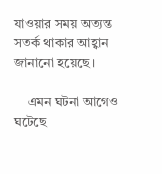যাওয়ার সময় অত্যন্ত সতর্ক থাকার আহ্বান জানানো হয়েছে।

    এমন ঘটনা আগেও ঘটেছে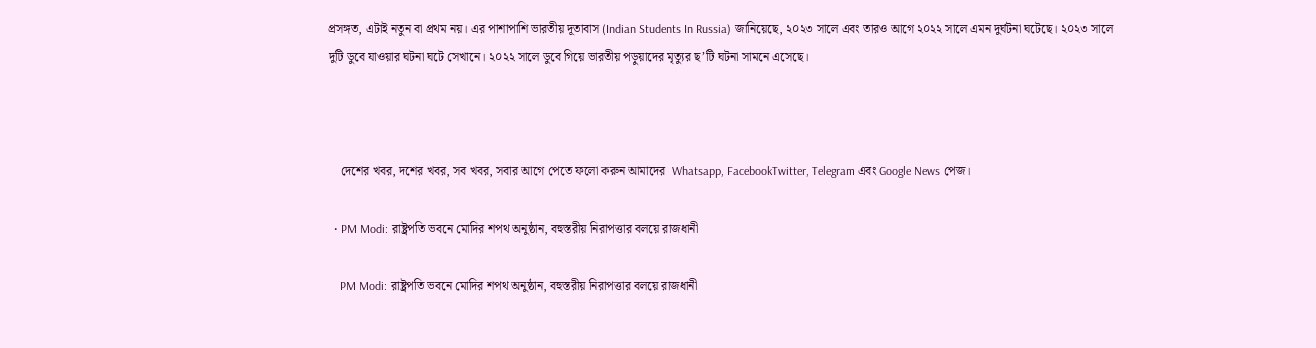প্রসঙ্গত, এটাই নতুন বা প্রথম নয়। এর পাশাপাশি ভারতীয় দূতাবাস (Indian Students In Russia) জানিয়েছে, ২০২৩ সালে এবং তারও আগে ২০২২ সালে এমন দুর্ঘটনা ঘটেছে। ২০২৩ সালে দুটি ডুবে যাওয়ার ঘটনা ঘটে সেখানে। ২০২২ সালে ডুবে গিয়ে ভারতীয় পড়ুয়াদের মৃত্যুর ছ’টি ঘটনা সামনে এসেছে।



    দেশের খবর, দশের খবর, সব খবর, সবার আগে পেতে ফলো করুন আমাদের  Whatsapp, FacebookTwitter, Telegram এবং Google News পেজ।

  • PM Modi: রাষ্ট্রপতি ভবনে মোদির শপথ অনুষ্ঠান, বহুস্তরীয় নিরাপত্তার বলয়ে রাজধানী

    PM Modi: রাষ্ট্রপতি ভবনে মোদির শপথ অনুষ্ঠান, বহুস্তরীয় নিরাপত্তার বলয়ে রাজধানী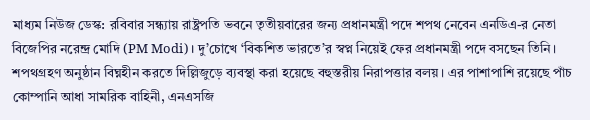মাধ্যম নিউজ ডেস্ক: রবিবার সন্ধ্যায় রাষ্ট্রপতি ভবনে তৃতীয়বারের জন্য প্রধানমন্ত্রী পদে শপথ নেবেন এনডিএ-র নেতা বিজেপির নরেন্দ্র মোদি (PM Modi)। দু’চোখে ‘বিকশিত ভারতে’র স্বপ্ন নিয়েই ফের প্রধানমন্ত্রী পদে বসছেন তিনি। শপথগ্রহণ অনুষ্ঠান বিঘ্নহীন করতে দিল্লিজুড়ে ব্যবস্থা করা হয়েছে বহুস্তরীয় নিরাপত্তার বলয়। এর পাশাপাশি রয়েছে পাঁচ কোম্পানি আধা সামরিক বাহিনী, এনএসজি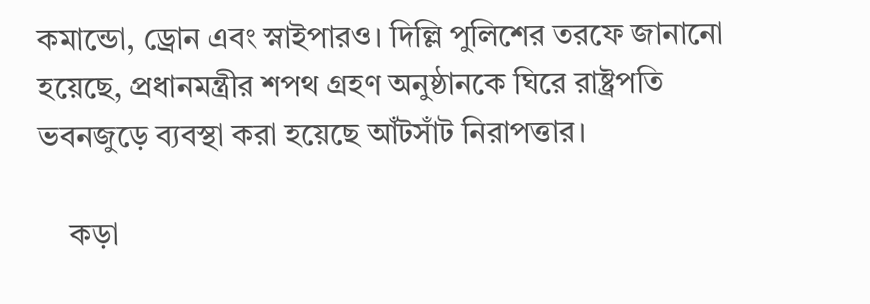কমান্ডো, ড্রোন এবং স্নাইপারও। দিল্লি পুলিশের তরফে জানানো হয়েছে, প্রধানমন্ত্রীর শপথ গ্রহণ অনুষ্ঠানকে ঘিরে রাষ্ট্রপতি ভবনজুড়ে ব্যবস্থা করা হয়েছে আঁটসাঁট নিরাপত্তার।

    কড়া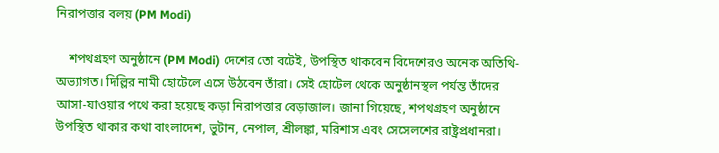নিরাপত্তার বলয় (PM Modi)

    শপথগ্রহণ অনুষ্ঠানে (PM Modi) দেশের তো বটেই, উপস্থিত থাকবেন বিদেশেরও অনেক অতিথি-অভ্যাগত। দিল্লির নামী হোটেলে এসে উঠবেন তাঁরা। সেই হোটেল থেকে অনুষ্ঠানস্থল পর্যন্ত তাঁদের আসা-যাওয়ার পথে করা হয়েছে কড়া নিরাপত্তার বেড়াজাল। জানা গিয়েছে, শপথগ্রহণ অনুষ্ঠানে উপস্থিত থাকার কথা বাংলাদেশ, ভুটান, নেপাল, শ্রীলঙ্কা, মরিশাস এবং সেসেলশের রাষ্ট্রপ্রধানরা।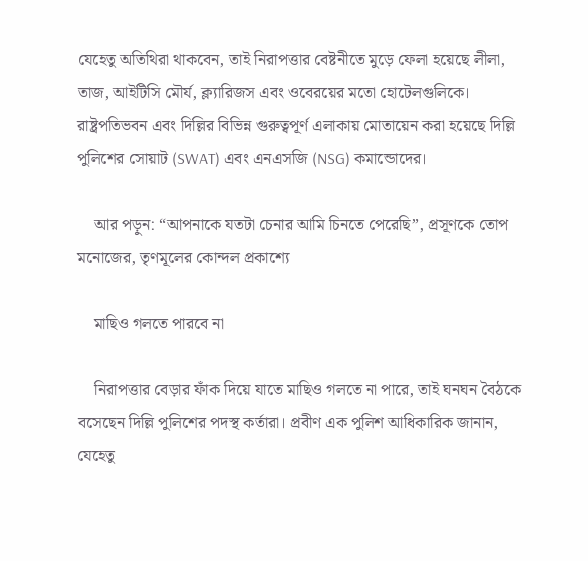যেহেতু অতিথিরা থাকবেন, তাই নিরাপত্তার বেষ্টনীতে মুড়ে ফেলা হয়েছে লীলা, তাজ, আইটিসি মৌর্য, ক্ল্যারিজস এবং ওবেরয়ের মতো হোটেলগুলিকে। রাষ্ট্রপতিভবন এবং দিল্লির বিভিন্ন গুরুত্বপূর্ণ এলাকায় মোতায়েন করা হয়েছে দিল্লি পুলিশের সোয়াট (SWAT) এবং এনএসজি (NSG) কমান্ডোদের।

    আর পড়ুন: “আপনাকে যতটা চেনার আমি চিনতে পেরেছি”, প্রসূণকে তোপ মনোজের, তৃণমূলের কোন্দল প্রকাশ্যে

    মাছিও গলতে পারবে না

    নিরাপত্তার বেড়ার ফাঁক দিয়ে যাতে মাছিও গলতে না পারে, তাই ঘনঘন বৈঠকে বসেছেন দিল্লি পুলিশের পদস্থ কর্তারা। প্রবীণ এক পুলিশ আধিকারিক জানান, যেহেতু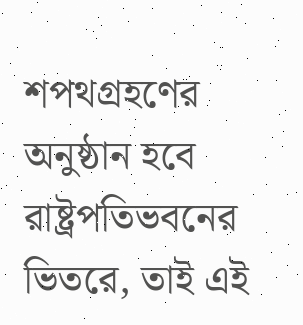শপথগ্রহণের অনুষ্ঠান হবে রাষ্ট্রপতিভবনের ভিতরে, তাই এই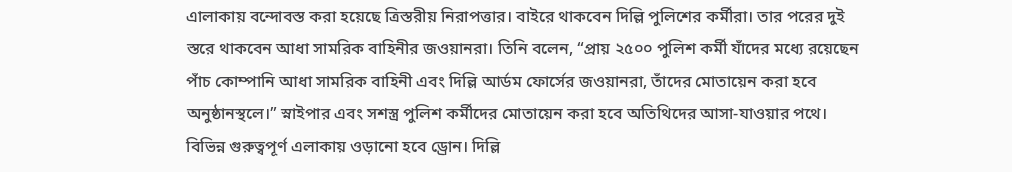এালাকায় বন্দোবস্ত করা হয়েছে ত্রিস্তরীয় নিরাপত্তার। বাইরে থাকবেন দিল্লি পুলিশের কর্মীরা। তার পরের দুই স্তরে থাকবেন আধা সামরিক বাহিনীর জওয়ানরা। তিনি বলেন, “প্রায় ২৫০০ পুলিশ কর্মী যাঁদের মধ্যে রয়েছেন পাঁচ কোম্পানি আধা সামরিক বাহিনী এবং দিল্লি আর্ডম ফোর্সের জওয়ানরা, তাঁদের মোতায়েন করা হবে অনুষ্ঠানস্থলে।” স্নাইপার এবং সশস্ত্র পুলিশ কর্মীদের মোতায়েন করা হবে অতিথিদের আসা-যাওয়ার পথে। বিভিন্ন গুরুত্বপূর্ণ এলাকায় ওড়ানো হবে ড্রোন। দিল্লি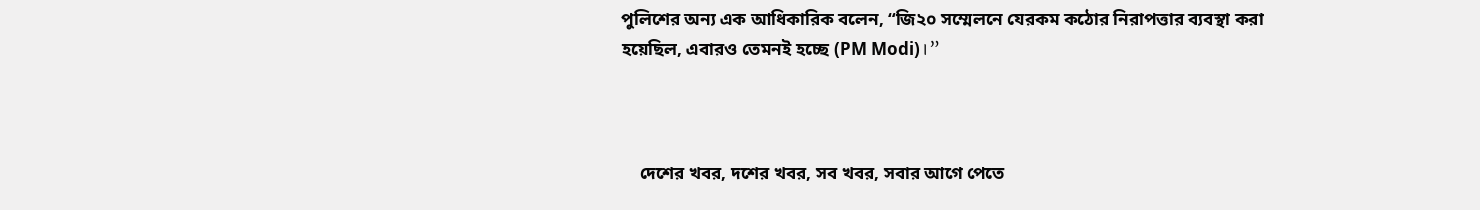পুলিশের অন্য এক আধিকারিক বলেন, “জি২০ সম্মেলনে যেরকম কঠোর নিরাপত্তার ব্যবস্থা করা হয়েছিল, এবারও তেমনই হচ্ছে (PM Modi)।”



    দেশের খবর, দশের খবর, সব খবর, সবার আগে পেতে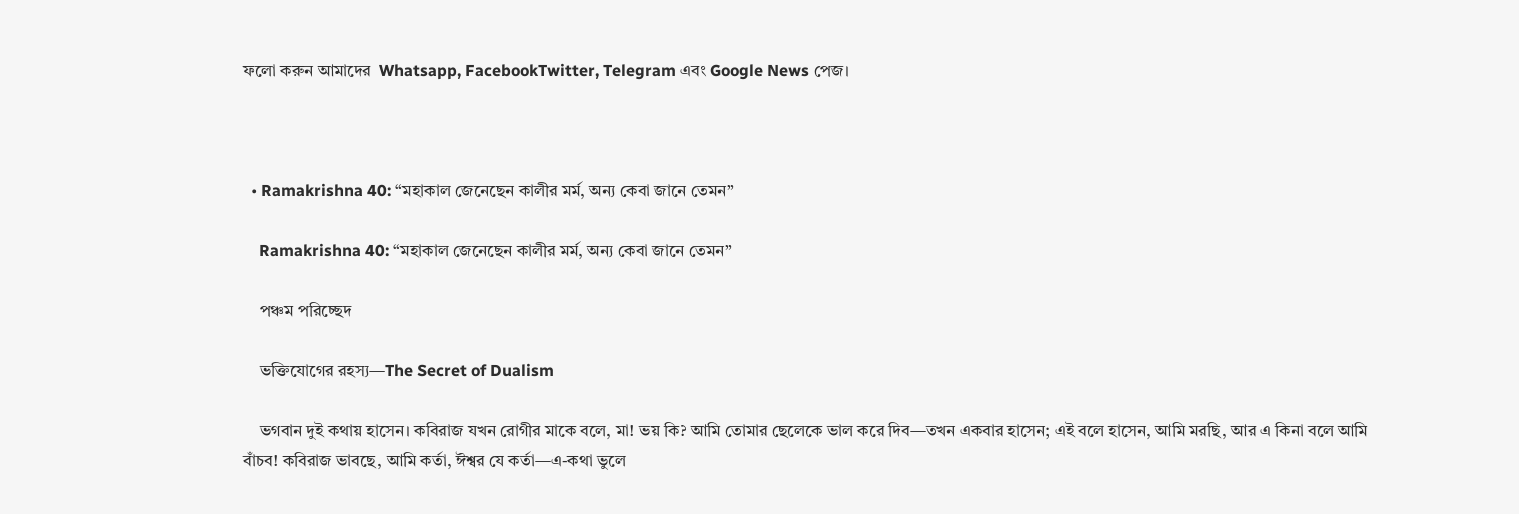ফলো করুন আমাদের  Whatsapp, FacebookTwitter, Telegram এবং Google News পেজ।



  • Ramakrishna 40: “মহাকাল জেনেছেন কালীর মর্ম, অন্য কেবা জানে তেমন”

    Ramakrishna 40: “মহাকাল জেনেছেন কালীর মর্ম, অন্য কেবা জানে তেমন”

    পঞ্চম পরিচ্ছেদ

    ভক্তিযোগের রহস্য—The Secret of Dualism

    ভগবান দুই কথায় হাসেন। কবিরাজ যখন রোগীর মাকে বলে, মা! ভয় কি? আমি তোমার ছেলেকে ভাল করে দিব—তখন একবার হাসেন; এই বলে হাসেন, আমি মরছি, আর এ কিনা বলে আমি বাঁচব! কবিরাজ ভাবছে, আমি কর্তা, ঈশ্বর যে কর্তা—এ-কথা ভুলে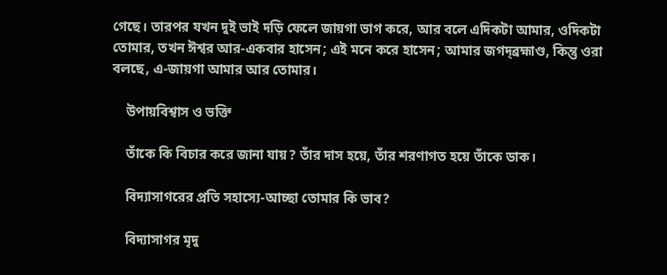গেছে। তারপর যখন দুই ভাই দড়ি ফেলে জায়গা ভাগ করে, আর বলে এদিকটা আমার, ওদিকটা তোমার, তখন ঈশ্বর আর-একবার হাসেন; এই মনে করে হাসেন; আমার জগদ্‌ব্রহ্মাণ্ড, কিন্তু ওরা বলছে, এ-জায়গা আমার আর তোমার।

    উপায়বিশ্বাস ও ভক্তি

    তাঁকে কি বিচার করে জানা যায়? তাঁর দাস হয়ে, তাঁর শরণাগত হয়ে তাঁকে ডাক।

    বিদ্যাসাগরের প্রতি সহাস্যে-আচ্ছা তোমার কি ভাব?

    বিদ্যাসাগর মৃদু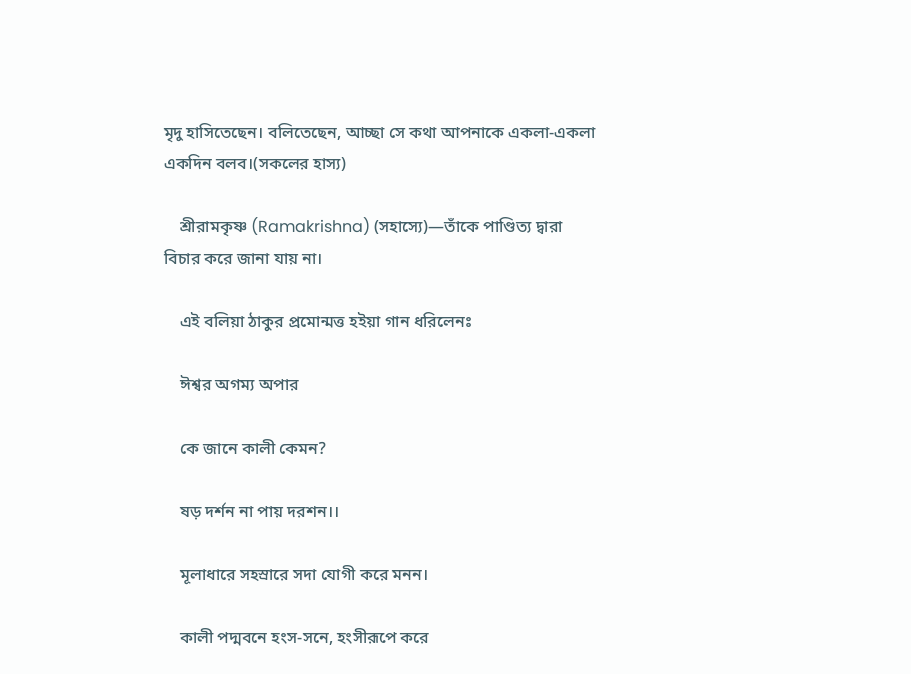মৃদু হাসিতেছেন। বলিতেছেন, আচ্ছা সে কথা আপনাকে একলা-একলা একদিন বলব।(সকলের হাস্য)

    শ্রীরামকৃষ্ণ (Ramakrishna) (সহাস্যে)—তাঁকে পাণ্ডিত্য দ্বারা বিচার করে জানা যায় না।

    এই বলিয়া ঠাকুর প্রমোন্মত্ত হইয়া গান ধরিলেনঃ

    ঈশ্বর অগম্য অপার

    কে জানে কালী কেমন?

    ষড় দর্শন না পায় দরশন।।

    মূলাধারে সহস্রারে সদা যোগী করে মনন।

    কালী পদ্মবনে হংস-সনে, হংসীরূপে করে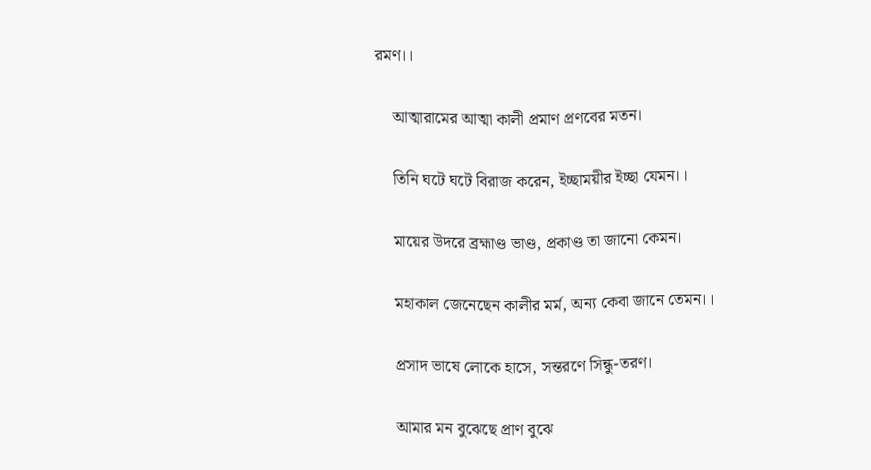রমণ।।

    আত্মারামের আত্মা কালী প্রমাণ প্রণবের মতন।

    তিনি ঘটে ঘটে বিরাজ করেন, ইচ্ছাময়ীর ইচ্ছা যেমন।।

    মায়ের উদরে ব্রহ্মাণ্ড ভাণ্ড, প্রকাণ্ড তা জানো কেমন।

    মহাকাল জেনেছেন কালীর মর্ম, অন্য কেবা জানে তেমন।।

    প্রসাদ ভাষে লোকে হাসে, সন্তরণে সিন্ধু-তরণ।

    আমার মন বুঝেছে প্রাণ বুঝে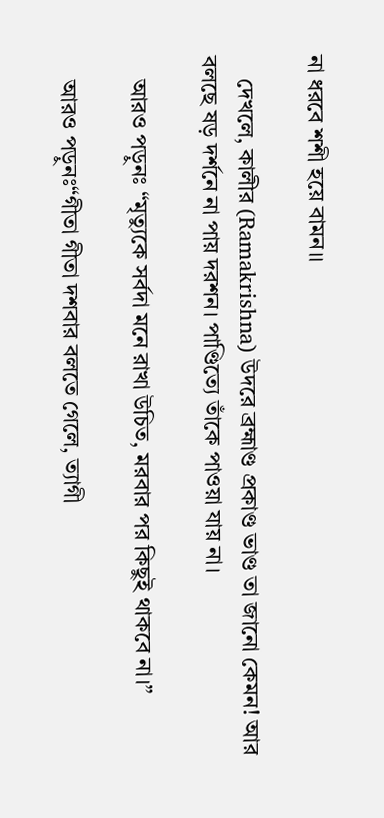না ধরবে শশী হয়ে বামন।।

    দেখলে, কালীর (Ramakrishna) উদরে ব্রহ্মাণ্ড প্রকাণ্ড ভাণ্ড তা জানো কেমন! আর বলছে ষড় দর্শনে না পায় দরশন। পাণ্ডিত্যে তাঁকে পাওয়া যায় না।

    আরও পড়ুনঃ “মৃত্যুকে সর্বদা মনে রাখা উচিত, মরবার পর কিছুই থাকবে না।”

    আরও পড়ুনঃ“গীতা গীতা দশবার বলতে গেলে, ত্যাগী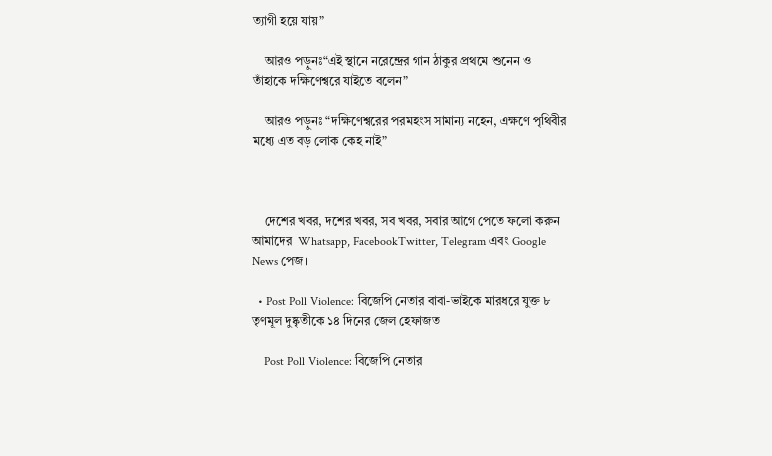ত্যাগী হয়ে যায়”

    আরও পড়ুনঃ“এই স্থানে নরেন্দ্রের গান ঠাকুর প্রথমে শুনেন ও তাঁহাকে দক্ষিণেশ্বরে যাইতে বলেন”

    আরও পড়ুনঃ “দক্ষিণেশ্বরের পরমহংস সামান্য নহেন, এক্ষণে পৃথিবীর মধ্যে এত বড় লোক কেহ নাই”



    দেশের খবর, দশের খবর, সব খবর, সবার আগে পেতে ফলো করুন আমাদের  Whatsapp, FacebookTwitter, Telegram এবং Google News পেজ।

  • Post Poll Violence: বিজেপি নেতার বাবা-ভাইকে মারধরে যুক্ত ৮ তৃণমূল দুষ্কৃতীকে ১৪ দিনের জেল হেফাজত

    Post Poll Violence: বিজেপি নেতার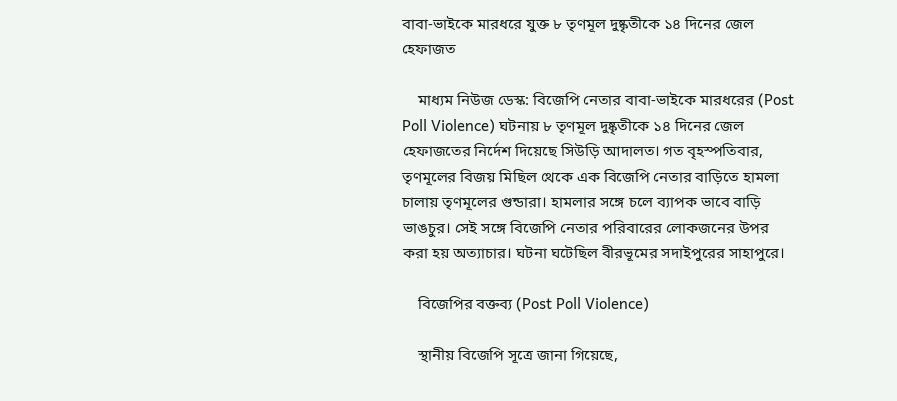বাবা-ভাইকে মারধরে যুক্ত ৮ তৃণমূল দুষ্কৃতীকে ১৪ দিনের জেল হেফাজত

    মাধ্যম নিউজ ডেস্ক: বিজেপি নেতার বাবা-ভাইকে মারধরের (Post Poll Violence) ঘটনায় ৮ তৃণমূল দুষ্কৃতীকে ১৪ দিনের জেল হেফাজতের নির্দেশ দিয়েছে সিউড়ি আদালত। গত বৃহস্পতিবার, তৃণমূলের বিজয় মিছিল থেকে এক বিজেপি নেতার বাড়িতে হামলা চালায় তৃণমূলের গুন্ডারা। হামলার সঙ্গে চলে ব্যাপক ভাবে বাড়ি ভাঙচুর। সেই সঙ্গে বিজেপি নেতার পরিবারের লোকজনের উপর করা হয় অত্যাচার। ঘটনা ঘটেছিল বীরভূমের সদাইপুরের সাহাপুরে।

    বিজেপির বক্তব্য (Post Poll Violence)

    স্থানীয় বিজেপি সূত্রে জানা গিয়েছে,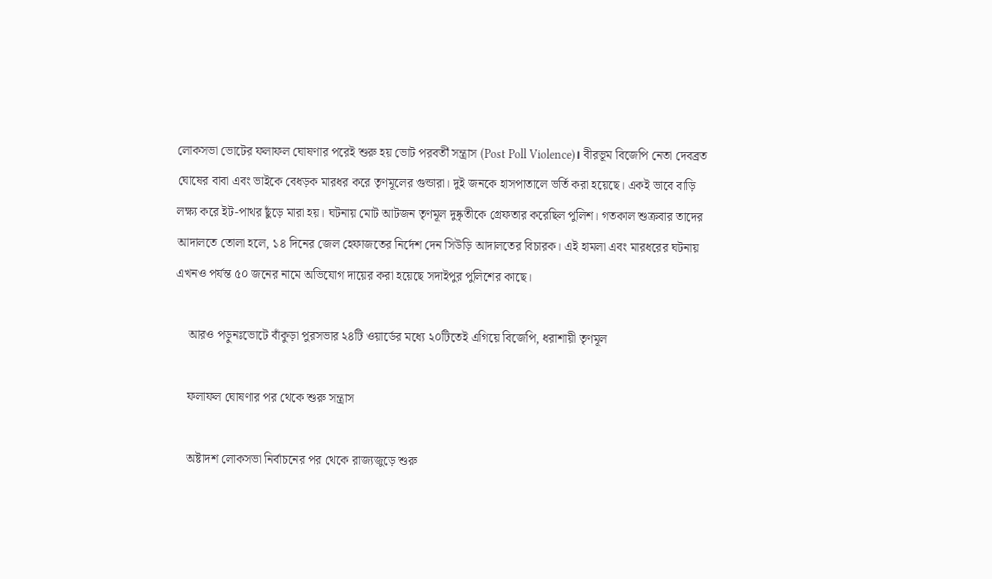লোকসভা ভোটের ফলাফল ঘোষণার পরেই শুরু হয় ভোট পরবর্তী সন্ত্রাস (Post Poll Violence)। বীরভূম বিজেপি নেতা দেবব্রত ঘোষের বাবা এবং ভাইকে বেধড়ক মারধর করে তৃণমূলের গুন্ডারা। দুই জনকে হাসপাতালে ভর্তি করা হয়েছে। একই ভাবে বাড়ি লক্ষ্য করে ইট-পাথর ছুঁড়ে মারা হয়। ঘটনায় মোট আটজন তৃণমূল দুষ্কৃতীকে গ্রেফতার করেছিল পুলিশ। গতকাল শুক্রবার তাদের আদালতে তোলা হলে, ১৪ দিনের জেল হেফাজতের নির্দেশ দেন সিউড়ি আদালতের বিচারক। এই হামলা এবং মারধরের ঘটনায় এখনও পর্যন্ত ৫০ জনের নামে অভিযোগ দায়ের করা হয়েছে সদাইপুর পুলিশের কাছে।

    আরও পড়ুনঃভোটে বাঁকুড়া পুরসভার ২৪টি ওয়ার্ডের মধ্যে ২০টিতেই এগিয়ে বিজেপি, ধরাশায়ী তৃণমূল

    ফলাফল ঘোষণার পর থেকে শুরু সন্ত্রাস

    অষ্টাদশ লোকসভা নির্বাচনের পর থেকে রাজ্যজুড়ে শুরু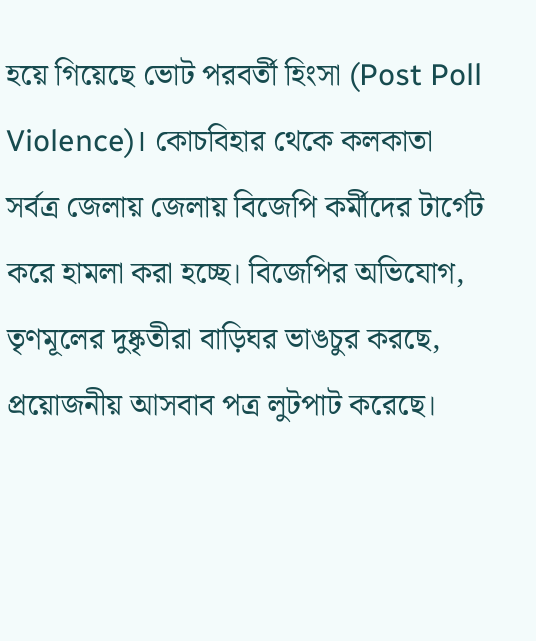হয়ে গিয়েছে ভোট পরবর্তী হিংসা (Post Poll Violence)। কোচবিহার থেকে কলকাতা সর্বত্র জেলায় জেলায় বিজেপি কর্মীদের টার্গেট করে হামলা করা হচ্ছে। বিজেপির অভিযোগ, তৃণমূলের দুষ্কৃতীরা বাড়িঘর ভাঙচুর করছে, প্রয়োজনীয় আসবাব পত্র লুটপাট করেছে।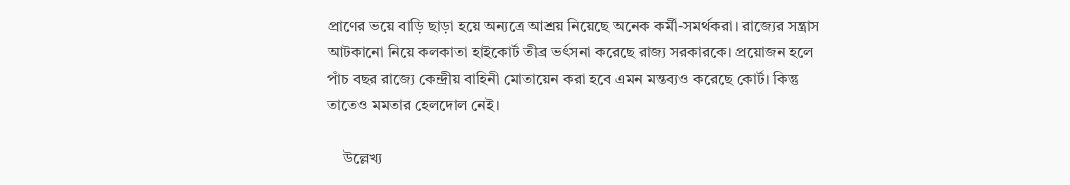প্রাণের ভয়ে বাড়ি ছাড়া হয়ে অন্যত্রে আশ্রয় নিয়েছে অনেক কর্মী-সমর্থকরা। রাজ্যের সন্ত্রাস আটকানো নিয়ে কলকাতা হাইকোর্ট তীব্র ভর্ৎসনা করেছে রাজ্য সরকারকে। প্রয়োজন হলে পাঁচ বছর রাজ্যে কেন্দ্রীয় বাহিনী মোতায়েন করা হবে এমন মন্তব্যও করেছে কোর্ট। কিন্তু তাতেও মমতার হেলদোল নেই।

    উল্লেখ্য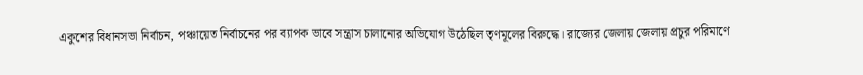একুশের বিধানসভা নির্বাচন, পঞ্চায়েত নির্বাচনের পর ব্যাপক ভাবে সন্ত্রাস চালানোর অভিযোগ উঠেছিল তৃণমূলের বিরুদ্ধে। রাজ্যের জেলায় জেলায় প্রচুর পরিমাণে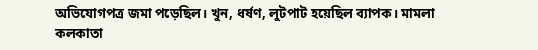অভিযোগপত্র জমা পড়েছিল। খুন, ধর্ষণ, লুটপাট হয়েছিল ব্যাপক। মামলা কলকাতা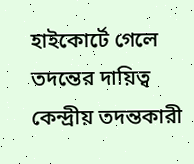হাইকোর্টে গেলে তদন্তের দায়িত্ব কেন্দ্রীয় তদন্তকারী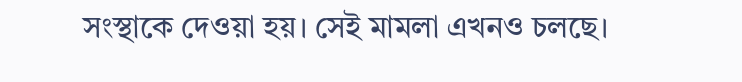সংস্থাকে দেওয়া হয়। সেই মামলা এখনও চলছে।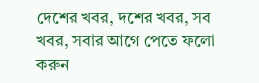দেশের খবর, দশের খবর, সব খবর, সবার আগে পেতে ফলো করুন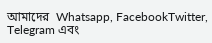আমাদের  Whatsapp, FacebookTwitter, Telegram এবং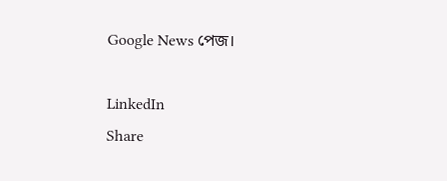Google News পেজ।

LinkedIn
Share